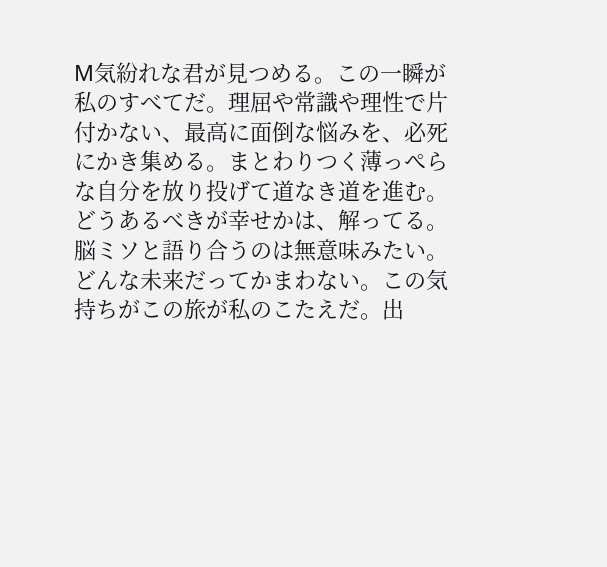М気紛れな君が見つめる。この一瞬が私のすべてだ。理屈や常識や理性で片付かない、最高に面倒な悩みを、必死にかき集める。まとわりつく薄っぺらな自分を放り投げて道なき道を進む。どうあるべきが幸せかは、解ってる。脳ミソと語り合うのは無意味みたい。どんな未来だってかまわない。この気持ちがこの旅が私のこたえだ。出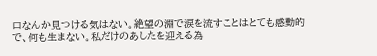口なんか見つける気はない。絶望の淵で涙を流すことはとても感動的で、何も生まない。私だけのあしたを迎える為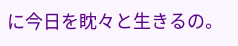に今日を眈々と生きるの。